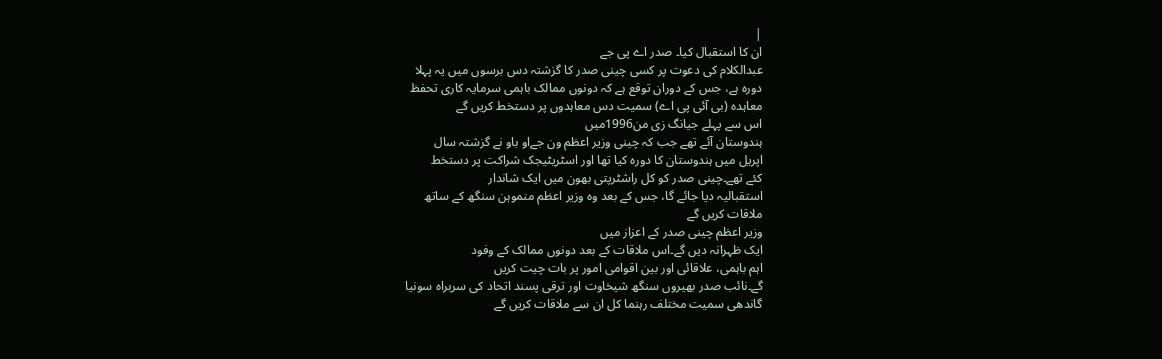|
ان کا استقبال کیا۔ صدر اے پی جے
عبدالکلام کی دعوت پر کسی چینی صدر کا گزشتہ دس برسوں میں یہ پہلا
دورہ ہے، جس کے دوران توقع ہے کہ دونوں ممالک باہمی سرمایہ کاری تحفظ
معاہدہ (بی آئی پی اے) سمیت دس معاہدوں پر دستخط کریں گے
اس سے پہلے جیانگ زی من1996میں
ہندوستان آئے تھے جب کہ چینی وزیر اعظم ون جےاو باو نے گزشتہ سال
اپریل میں ہندوستان کا دورہ کیا تھا اور اسٹریٹیجک شراکت پر دستخط
کئے تھے۔چینی صدر کو کل راشٹرپتی بھون میں ایک شاندار
استقبالیہ دیا جائے گا، جس کے بعد وہ وزیر اعظم منموہن سنگھ کے ساتھ
ملاقات کریں گے
وزیر اعظم چینی صدر کے اعزاز میں
ایک ظہرانہ دیں گے۔اس ملاقات کے بعد دونوں ممالک کے وفود
اہم باہمی، علاقائی اور بین اقوامی امور پر بات چیت کریں
گے۔نائب صدر بھیروں سنگھ شیخاوت اور ترقی پسند اتحاد کی سربراہ سونیا
گاندھی سمیت مختلف رہنما کل ان سے ملاقات کریں گے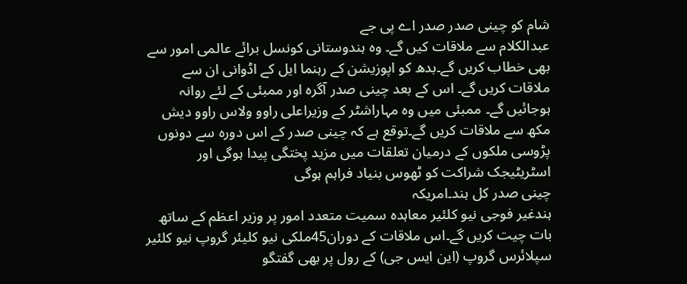شام کو چینی صدر صدر اے پی جے
عبدالکلام سے ملاقات کیں گے۔ وہ ہندوستانی کونسل برائے عالمی امور سے
بھی خطاب کریں گے۔بدھ کو اپوزیشن کے رہنما ایل کے اڈوانی ان سے
ملاقات کریں گے۔ اس کے بعد چینی صدر آگرہ اور ممبئی کے لئے روانہ
ہوجائیں گے۔ ممبئی میں وہ مہاراشٹر کے وزیراعلی راوو ولاس راوو دیش
مکھ سے ملاقات کریں گے۔توقع ہے کہ چینی صدر کے اس دورہ سے دونوں
پڑوسی ملکوں کے درمیان تعلقات میں مزید پختگی پیدا ہوگی اور
اسٹریٹیجک شراکت کو ٹھوس بنیاد فراہم ہوگی
چینی صدر کل ہند۔امریکہ
ہندغیر فوجی نیو کلئیر معاہدہ سمیت متعدد امور پر وزیر اعظم کے ساتھ
بات چیت کریں گے۔اس ملاقات کے دوران45ملکی نیو کلیئر گروپ نیو کلئیر
سپلائرس گروپ (این ایس جی) کے رول پر بھی گفتگو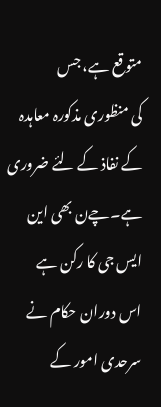متوقع ہے، جس
کی منظوری مذکورہ معاہدہ کے نفاذ کے لئے ضروری ہے۔چےن بھی این
ایس جی کا رکن ہے
اس دوران حکام نے سرحدی امور کے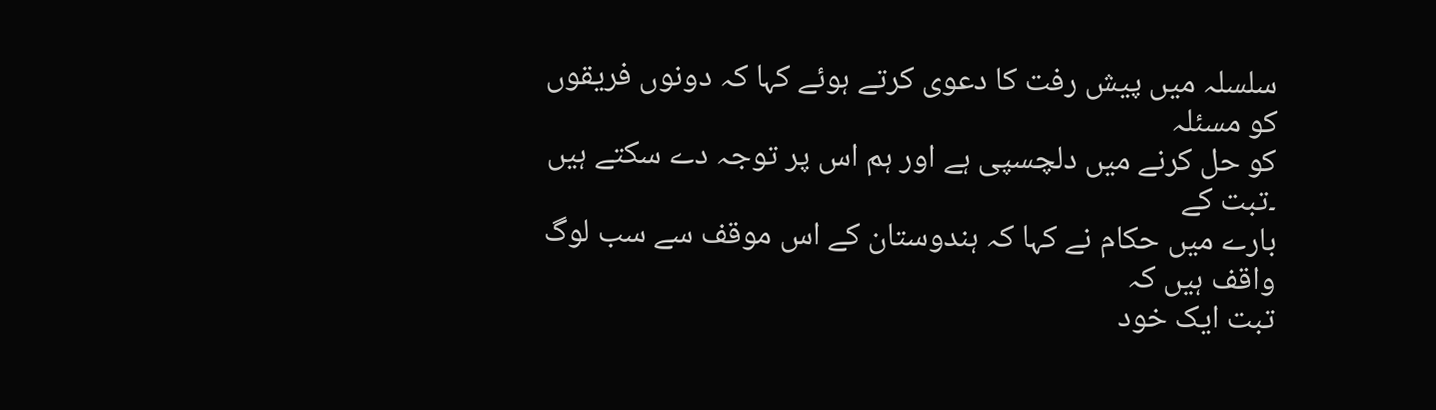سلسلہ میں پیش رفت کا دعوی کرتے ہوئے کہا کہ دونوں فریقوں کو مسئلہ
کو حل کرنے میں دلچسپی ہے اور ہم اس پر توجہ دے سکتے ہیں ۔تبت کے
بارے میں حکام نے کہا کہ ہندوستان کے اس موقف سے سب لوگ واقف ہیں کہ
تبت ایک خود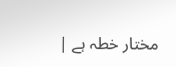مختار خطہ ہے |